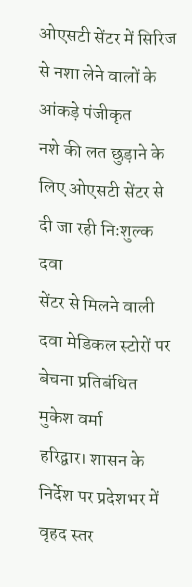ओएसटी सेंटर में सिरिज से नशा लेने वालों के आंकड़े पंजीकृत
नशे की लत छुड़ाने के लिए ओएसटी सेंटर से दी जा रही निःशुल्क दवा
सेंटर से मिलने वाली दवा मेडिकल स्टोरों पर बेचना प्रतिबंधित
मुकेश वर्मा
हरिद्वार। शासन के निर्देश पर प्रदेशभर में वृहद स्तर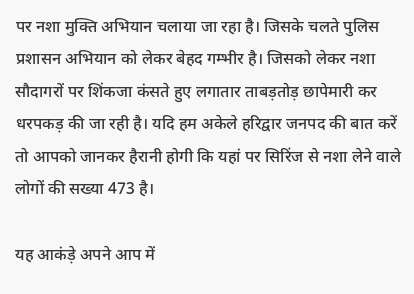पर नशा मुक्ति अभियान चलाया जा रहा है। जिसके चलते पुलिस प्रशासन अभियान को लेकर बेहद गम्भीर है। जिसको लेकर नशा सौदागरों पर शिंकजा कंसते हुए लगातार ताबड़तोड़ छापेमारी कर धरपकड़ की जा रही है। यदि हम अकेले हरिद्वार जनपद की बात करें तो आपको जानकर हैरानी होगी कि यहां पर सिरिंज से नशा लेने वाले लोगों की सख्या 473 है।

यह आकंड़े अपने आप में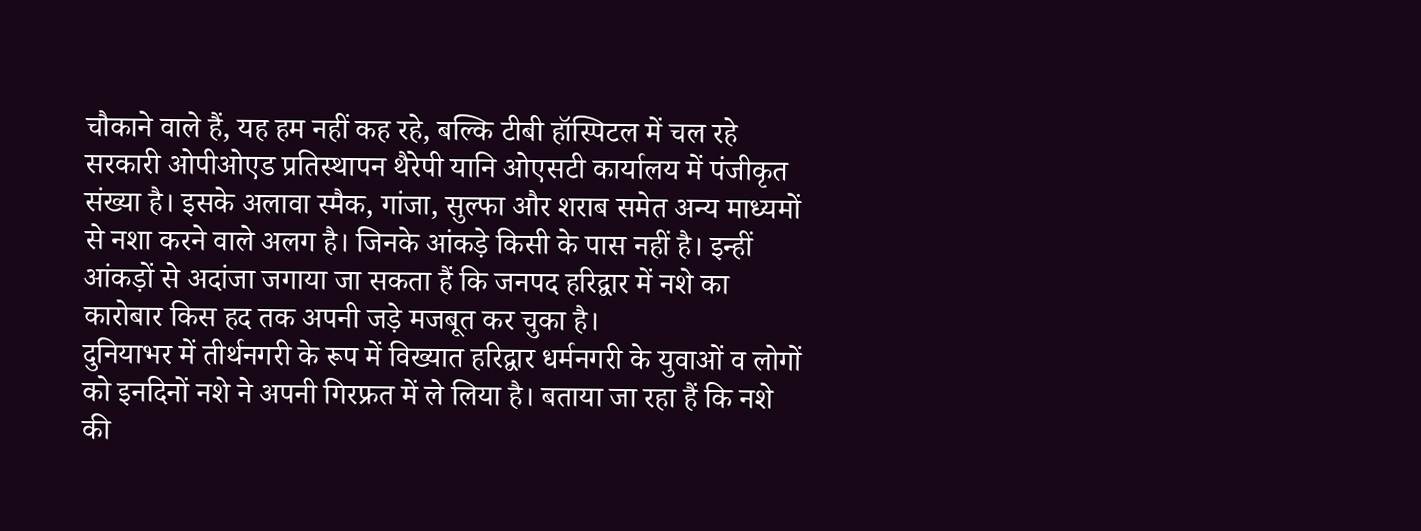चौकाने वाले हैं, यह हम नहीं कह रहे, बल्कि टीबी हॉस्पिटल में चल रहे सरकारी ओपीओएड प्रतिस्थापन थैरेपी यानि ओएसटी कार्यालय में पंजीकृत संख्या है। इसके अलावा स्मैक, गांजा, सुल्फा और शराब समेत अन्य माध्यमों से नशा करने वाले अलग है। जिनके आंकड़े किसी के पास नहीं है। इन्हीं आंकड़ों से अदांजा जगाया जा सकता हैं कि जनपद हरिद्वार में नशे का कारोबार किस हद तक अपनी जड़े मजबूत कर चुका है।
दुनियाभर में तीर्थनगरी के रूप में विख्यात हरिद्वार धर्मनगरी के युवाओं व लोगों को इनदिनों नशे ने अपनी गिरफ्रत में ले लिया है। बताया जा रहा हैं कि नशे की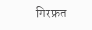गिरफ्रत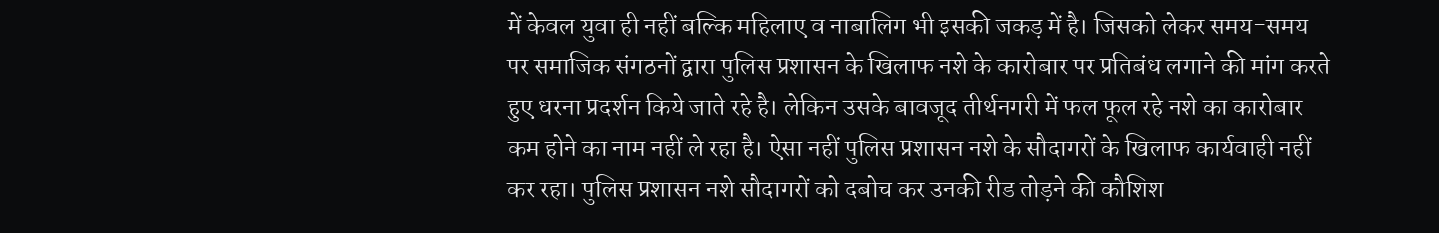में केवल युवा ही नहीं बल्कि महिलाए व नाबालिग भी इसकी जकड़ में है। जिसको लेकर समय-समय पर समाजिक संगठनों द्वारा पुलिस प्रशासन के खिलाफ नशे के कारोबार पर प्रतिबंध लगाने की मांग करते हुए धरना प्रदर्शन किये जाते रहे है। लेकिन उसके बावजूद तीर्थनगरी में फल फूल रहे नशे का कारोबार कम होने का नाम नहीं ले रहा है। ऐसा नहीं पुलिस प्रशासन नशे के सौदागरों के खिलाफ कार्यवाही नहीं कर रहा। पुलिस प्रशासन नशे सौदागरों को दबोच कर उनकी रीड तोड़ने की कौशिश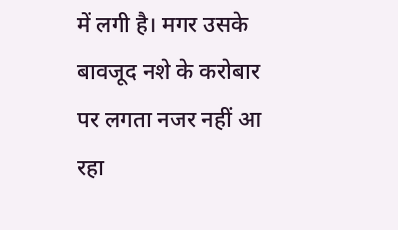में लगी है। मगर उसके बावजूद नशे के करोबार पर लगता नजर नहीं आ रहा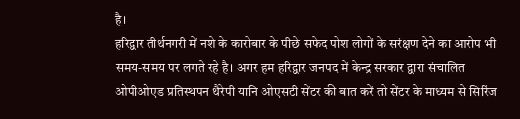है।
हरिद्वार तीर्थनगरी में नशे के कारोबार के पीछे सफेद पोश लोगों के सरंक्षण देने का आरोप भी समय-समय पर लगते रहे है। अगर हम हरिद्वार जनपद में केन्द्र सरकार द्वारा संचालित ओपीओएड प्रतिस्थपन थैरेपी यानि ओएसटी सेंटर की बात करें तो सेंटर के माध्यम से सिरिंज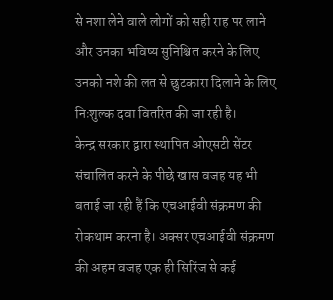से नशा लेने वाले लोगों को सही राह पर लाने और उनका भविष्य सुनिश्चित करने के लिए उनको नशे की लत से छुटकारा दिलाने के लिए निःशुल्क दवा वितरित की जा रही है।
केन्द्र सरकार द्वारा स्थापित ओएसटी सेंटर संचालित करने के पीछे खास वजह यह भी बताई जा रही हैं कि एचआईवी संक्रमण की रोकथाम करना है। अक्सर एचआईवी संक्रमण की अहम वजह एक ही सिरिंज से कई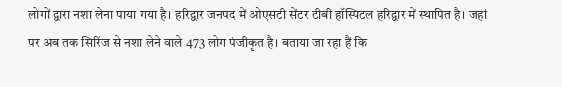लोगों द्वारा नशा लेना पाया गया है। हरिद्वार जनपद में ओएसटी सेंटर टीबी हॉस्पिटल हरिद्वार में स्थापित है। जहां पर अब तक सिरिंज से नशा लेने वाले 473 लोग पंजीकृत है। बताया जा रहा हैं कि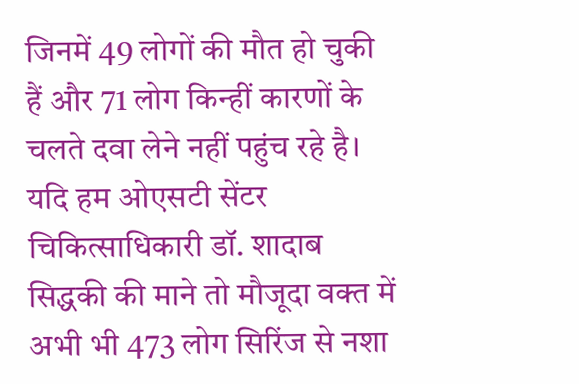जिनमें 49 लोगों की मौत हो चुकी हैं और 71 लोग किन्हीं कारणों के चलते दवा लेने नहीं पहुंच रहे है।
यदि हम ओएसटी सेंटर चिकित्साधिकारी डॉ. शादाब सिद्धकी की माने तो मौजूदा वक्त में अभी भी 473 लोग सिरिंज से नशा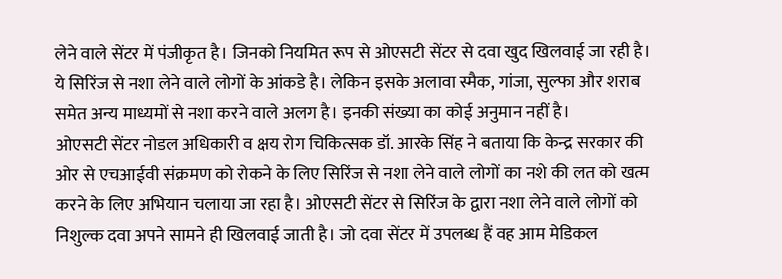लेने वाले सेंटर में पंजीकृत है। जिनको नियमित रूप से ओएसटी सेंटर से दवा खुद खिलवाई जा रही है। ये सिरिंज से नशा लेने वाले लोगों के आंकडे है। लेकिन इसके अलावा स्मैक, गांजा, सुल्फा और शराब समेत अन्य माध्यमों से नशा करने वाले अलग है। इनकी संख्या का कोई अनुमान नहीं है।
ओएसटी सेंटर नोडल अधिकारी व क्षय रोग चिकित्सक डॉ. आरके सिंह ने बताया कि केन्द्र सरकार की ओर से एचआईवी संक्रमण को रोकने के लिए सिरिंज से नशा लेने वाले लोगों का नशे की लत को खत्म करने के लिए अभियान चलाया जा रहा है। ओएसटी सेंटर से सिरिंज के द्वारा नशा लेने वाले लोगों को निशुल्क दवा अपने सामने ही खिलवाई जाती है। जो दवा सेंटर में उपलब्ध हैं वह आम मेडिकल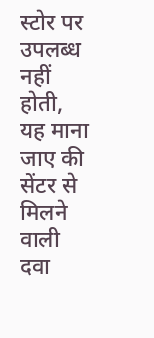स्टोर पर उपलब्ध नहीं होती, यह माना जाए की सेंटर से मिलने वाली दवा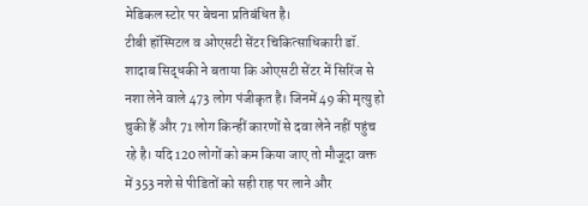मेडिकल स्टोर पर बेचना प्रतिबंधित है।
टीबी हॉस्पिटल व ओएसटी सेंटर चिकित्साधिकारी डॉ. शादाब सिद्धकी ने बताया कि ओएसटी सेंटर में सिरिंज से नशा लेने वाले 473 लोग पंजीकृत है। जिनमें 49 की मृत्यु हो चुकी हैं और 71 लोग किन्हीं कारणों से दवा लेने नहीं पहुंच रहे है। यदि 120 लोगों को कम किया जाए तो मौजूदा वक्त में 353 नशे से पीडितों को सही राह पर लाने और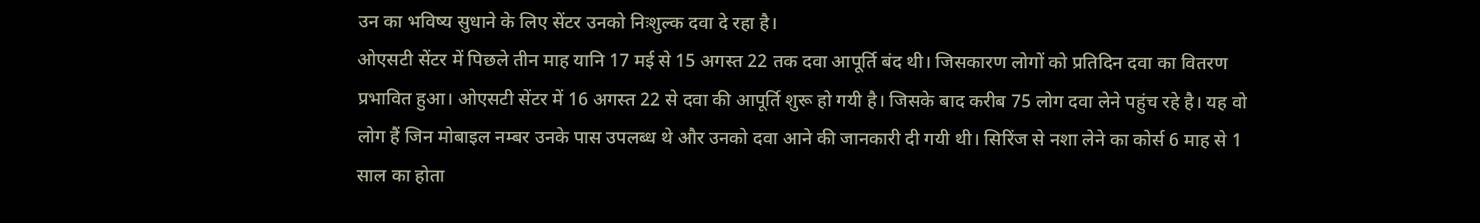उन का भविष्य सुधाने के लिए सेंटर उनको निःशुल्क दवा दे रहा है।
ओएसटी सेंटर में पिछले तीन माह यानि 17 मई से 15 अगस्त 22 तक दवा आपूर्ति बंद थी। जिसकारण लोगों को प्रतिदिन दवा का वितरण प्रभावित हुआ। ओएसटी सेंटर में 16 अगस्त 22 से दवा की आपूर्ति शुरू हो गयी है। जिसके बाद करीब 75 लोग दवा लेने पहुंच रहे है। यह वो लोग हैं जिन मोबाइल नम्बर उनके पास उपलब्ध थे और उनको दवा आने की जानकारी दी गयी थी। सिरिंज से नशा लेने का कोर्स 6 माह से 1 साल का होता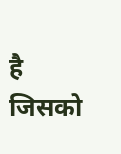है जिसको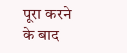पूरा करने के बाद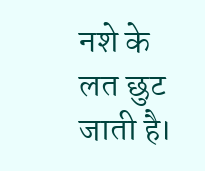नशे के लत छुट जाती है।